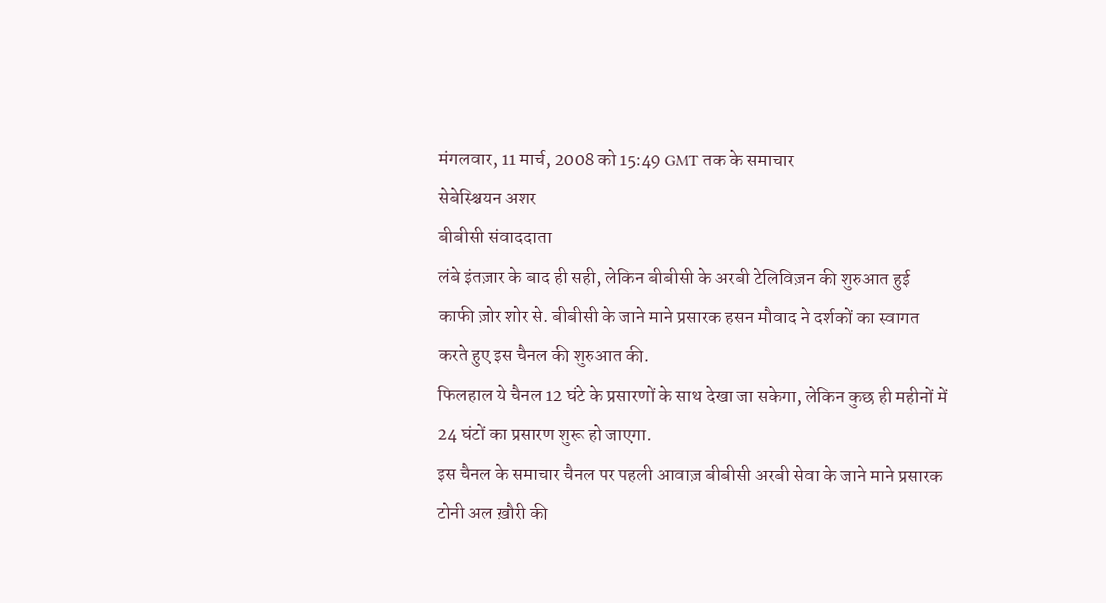मंगलवार, 11 मार्च, 2008 को 15:49 GMT तक के समाचार
सेबेस्श्चियन अशर
बीबीसी संवाददाता
लंबे इंतज़ार के बाद ही सही, लेकिन बीबीसी के अरबी टेलिविज़न की शुरुआत हुई काफी ज़ोर शोर से. बीबीसी के जाने माने प्रसारक हसन मौवाद ने दर्शकों का स्वागत करते हुए इस चैनल की शुरुआत की.
फिलहाल ये चैनल 12 घंटे के प्रसारणों के साथ देखा जा सकेगा, लेकिन कुछ ही महीनों में 24 घंटों का प्रसारण शुरू हो जाएगा.
इस चैनल के समाचार चैनल पर पहली आवाज़ बीबीसी अरबी सेवा के जाने माने प्रसारक टोनी अल ख़ौरी की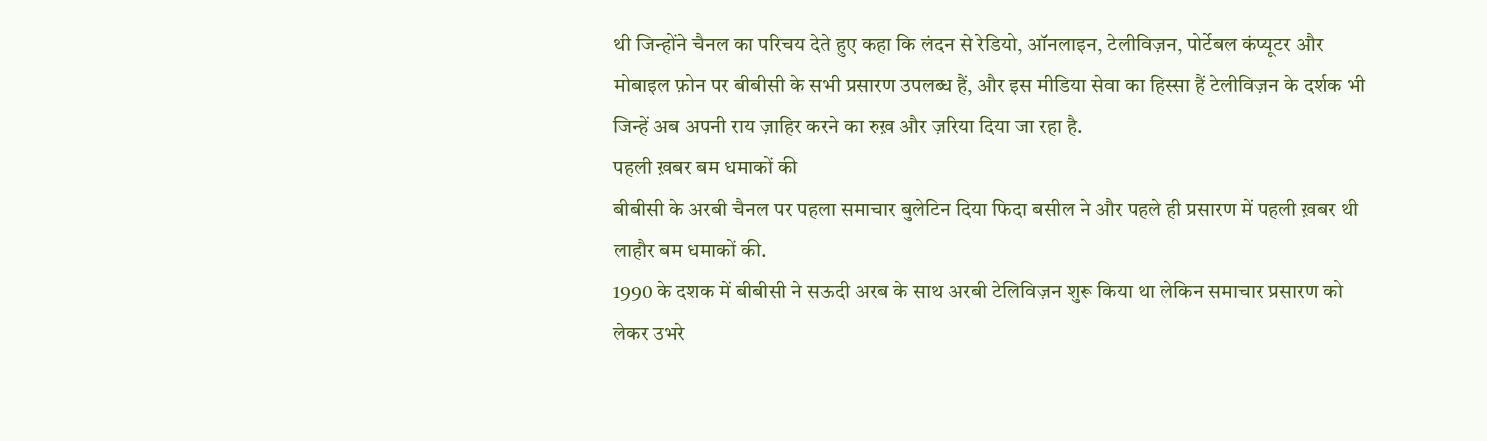थी जिन्होंने चैनल का परिचय देते हुए कहा कि लंदन से रेडियो, ऑनलाइन, टेलीविज़न, पोर्टेबल कंप्यूटर और मोबाइल फ़ोन पर बीबीसी के सभी प्रसारण उपलब्ध हैं, और इस मीडिया सेवा का हिस्सा हैं टेलीविज़न के दर्शक भी जिन्हें अब अपनी राय ज़ाहिर करने का रुख़ और ज़रिया दिया जा रहा है.
पहली ख़बर बम धमाकों की
बीबीसी के अरबी चैनल पर पहला समाचार बुलेटिन दिया फिदा बसील ने और पहले ही प्रसारण में पहली ख़बर थी लाहौर बम धमाकों की.
1990 के दशक में बीबीसी ने सऊदी अरब के साथ अरबी टेलिविज़न शुरू किया था लेकिन समाचार प्रसारण को लेकर उभरे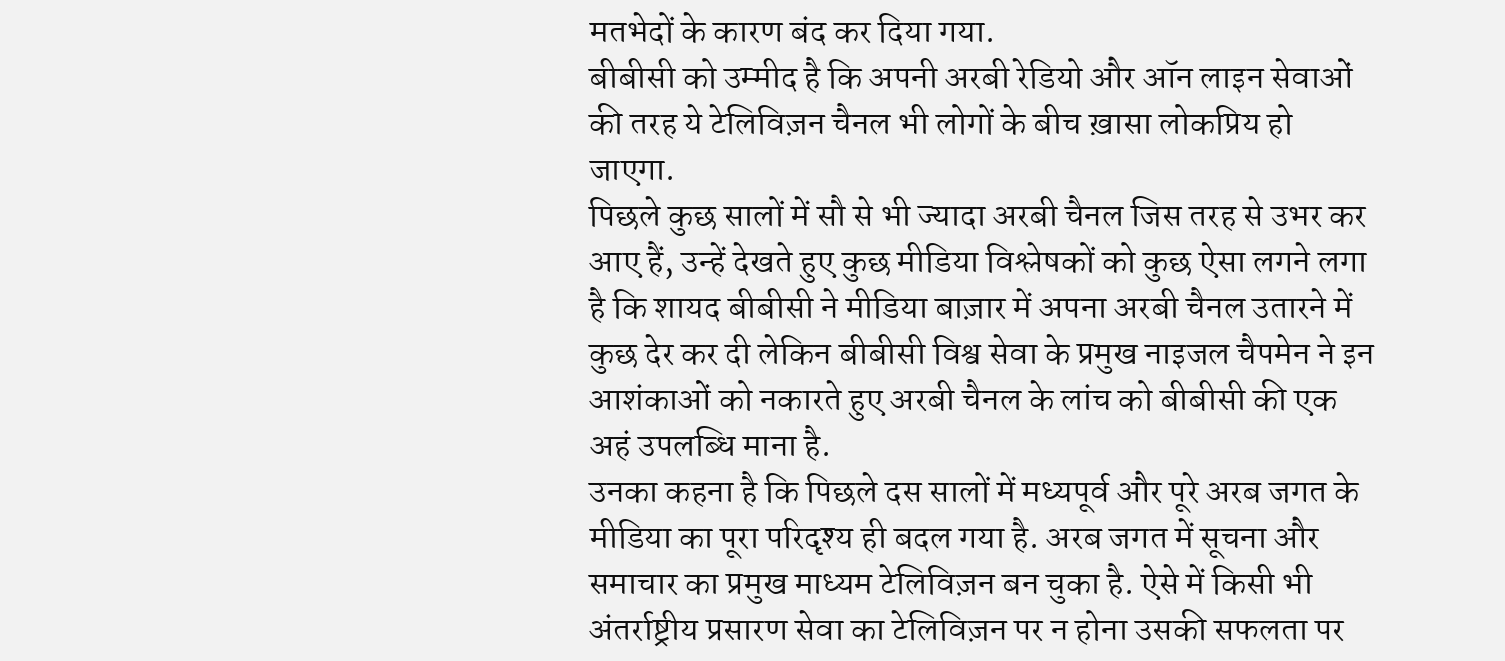मतभेदों के कारण बंद कर दिया गया.
बीबीसी को उम्मीद है कि अपनी अरबी रेडियो और ऑन लाइन सेवाओं की तरह ये टेलिविज़न चैनल भी लोगों के बीच ख़ासा लोकप्रिय हो जाएगा.
पिछले कुछ सालों में सौ से भी ज्यादा अरबी चैनल जिस तरह से उभर कर आए हैं, उन्हें देखते हुए कुछ मीडिया विश्लेषकों को कुछ ऐसा लगने लगा है कि शायद बीबीसी ने मीडिया बाज़ार में अपना अरबी चैनल उतारने में कुछ देर कर दी लेकिन बीबीसी विश्व सेवा के प्रमुख नाइजल चैपमेन ने इन आशंकाओं को नकारते हुए अरबी चैनल के लांच को बीबीसी की एक अहं उपलब्धि माना है.
उनका कहना है कि पिछले दस सालों में मध्यपूर्व और पूरे अरब जगत के मीडिया का पूरा परिदृश्य ही बदल गया है. अरब जगत में सूचना और समाचार का प्रमुख माध्यम टेलिविज़न बन चुका है. ऐसे में किसी भी अंतर्राष्ट्रीय प्रसारण सेवा का टेलिविज़न पर न होना उसकी सफलता पर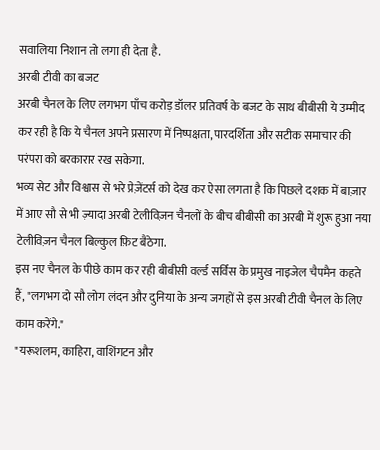सवालिया निशान तो लगा ही देता है.
अरबी टीवी का बजट
अरबी चैनल के लिए लगभग पाँच करोड़ डॉलर प्रतिवर्ष के बजट के साथ बीबीसी ये उम्मीद कर रही है कि ये चैनल अपने प्रसारण में निष्पक्षता, पारदर्शिता और सटीक समाचार की परंपरा को बरकारार रख सकेगा.
भव्य सेट और विश्वास से भरे प्रेज़ेंटर्स को देख कर ऐसा लगता है कि पिछले दशक में बाज़ार में आए सौ से भी ज़्यादा अरबी टेलीविज़न चैनलों के बीच बीबीसी का अरबी में शुरू हुआ नया टेलीविज़न चैनल बिल्कुल फ़िट बैठेगा.
इस नए चैनल के पीछे काम कर रही बीबीसी वर्ल्ड सर्विस के प्रमुख नाइजेल चैपमैन कहते हैं, "लगभग दो सौ लोग लंदन और दुनिया के अन्य जगहों से इस अरबी टीवी चैनल के लिए काम करेंगे."
"यरूशलम, काहिरा, वाशिंगटन और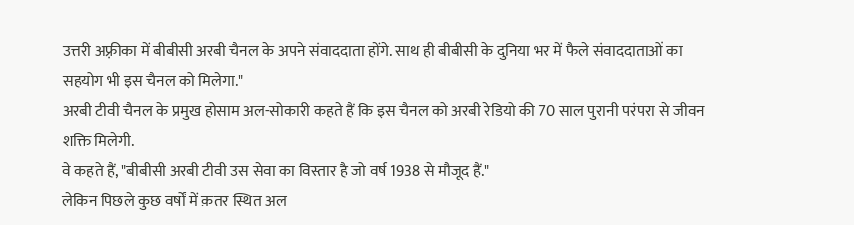उत्तरी अफ़्रीका में बीबीसी अरबी चैनल के अपने संवाददाता होंगे. साथ ही बीबीसी के दुनिया भर में फैले संवाददाताओं का सहयोग भी इस चैनल को मिलेगा."
अरबी टीवी चैनल के प्रमुख होसाम अल-सोकारी कहते हैं कि इस चैनल को अरबी रेडियो की 70 साल पुरानी परंपरा से जीवन शक्ति मिलेगी.
वे कहते हैं, "बीबीसी अरबी टीवी उस सेवा का विस्तार है जो वर्ष 1938 से मौजूद हैं."
लेकिन पिछले कुछ वर्षों में क़तर स्थित अल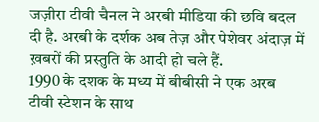जज़ीरा टीवी चैनल ने अरबी मीडिया की छवि बदल दी है. अरबी के दर्शक अब तेज़ और पेशेवर अंदाज़ में ख़बरों की प्रस्तुति के आदी हो चले हैं.
1990 के दशक के मध्य में बीबीसी ने एक अरब टीवी स्टेशन के साथ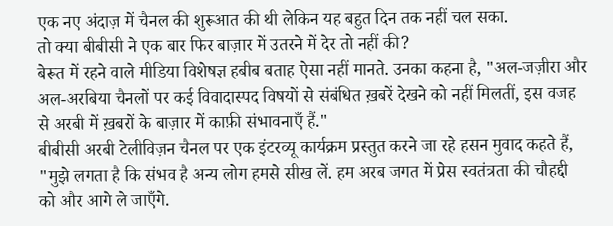एक नए अंदाज़ में चैनल की शुरूआत की थी लेकिन यह बहुत दिन तक नहीं चल सका.
तो क्या बीबीसी ने एक बार फिर बाज़ार में उतरने में देर तो नहीं की?
बेरूत में रहने वाले मीडिया विशेषज्ञ हबीब बताह ऐसा नहीं मानते. उनका कहना है, "अल-जज़ीरा और अल-अरबिया चैनलों पर कई विवादास्पद विषयों से संबंधित ख़बरें देखने को नहीं मिलतीं, इस वजह से अरबी में ख़बरों के बाज़ार में काफ़ी संभावनाएँ हैं."
बीबीसी अरबी टेलीविज़न चैनल पर एक इंटरव्यू कार्यक्रम प्रस्तुत करने जा रहे हसन मुवाद कहते हैं, "मुझे लगता है कि संभव है अन्य लोग हमसे सीख लें. हम अरब जगत में प्रेस स्वतंत्रता की चौहद्दी को और आगे ले जाएँगे.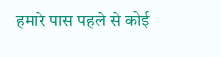हमारे पास पहले से कोई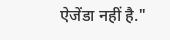ऐजेंडा नहीं है."